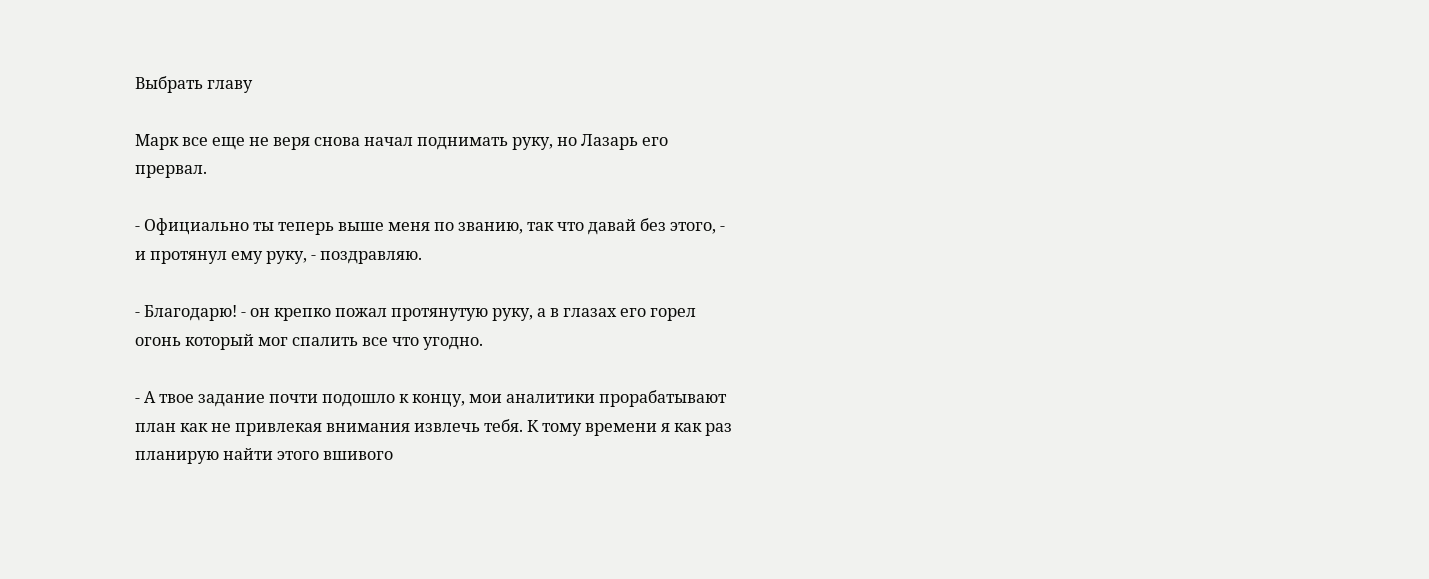Выбрать главу

Марк все еще не веря снова начал поднимать руку, но Лазарь его прервал.

- Официально ты теперь выше меня по званию, так что давай без этого, - и протянул ему руку, - поздравляю.

- Благодарю! - он крепко пожал протянутую руку, а в глазах его горел огонь который мог спалить все что угодно.

- А твое задание почти подошло к концу, мои аналитики прорабатывают план как не привлекая внимания извлечь тебя. К тому времени я как раз планирую найти этого вшивого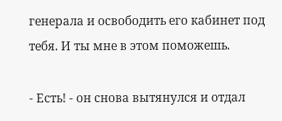генерала и освободить его кабинет под тебя. И ты мне в этом поможешь.

- Есть! - он снова вытянулся и отдал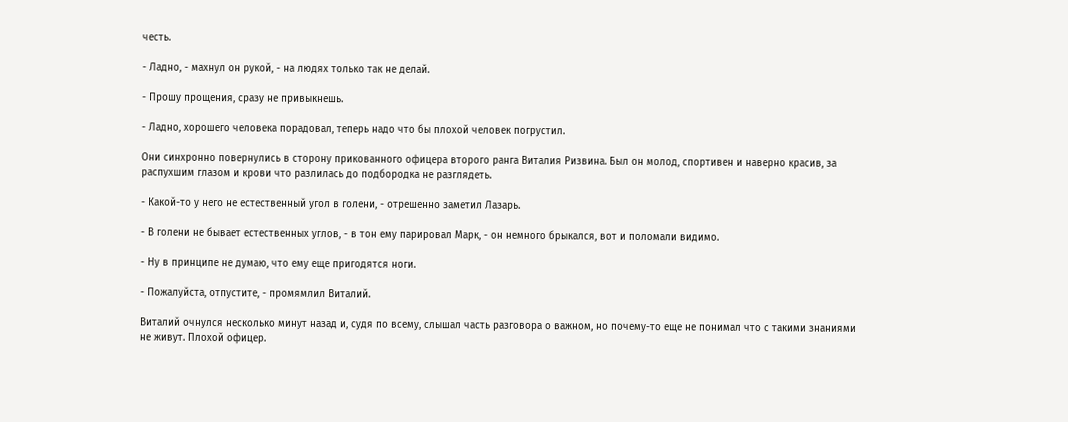честь.

- Ладно, - махнул он рукой, - на людях только так не делай.

- Прошу прощения, сразу не привыкнешь.

- Ладно, хорошего человека порадовал, теперь надо что бы плохой человек погрустил.

Они синхронно повернулись в сторону прикованного офицера второго ранга Виталия Ризвина. Был он молод, спортивен и наверно красив, за распухшим глазом и крови что разлилась до подбородка не разглядеть.

- Какой-то у него не естественный угол в голени, - отрешенно заметил Лазарь.

- В голени не бывает естественных углов, - в тон ему парировал Марк, - он немного брыкался, вот и поломали видимо.

- Ну в принципе не думаю, что ему еще пригодятся ноги.

- Пожалуйста, отпустите, - промямлил Виталий.

Виталий очнулся несколько минут назад и, судя по всему, слышал часть разговора о важном, но почему-то еще не понимал что с такими знаниями не живут. Плохой офицер.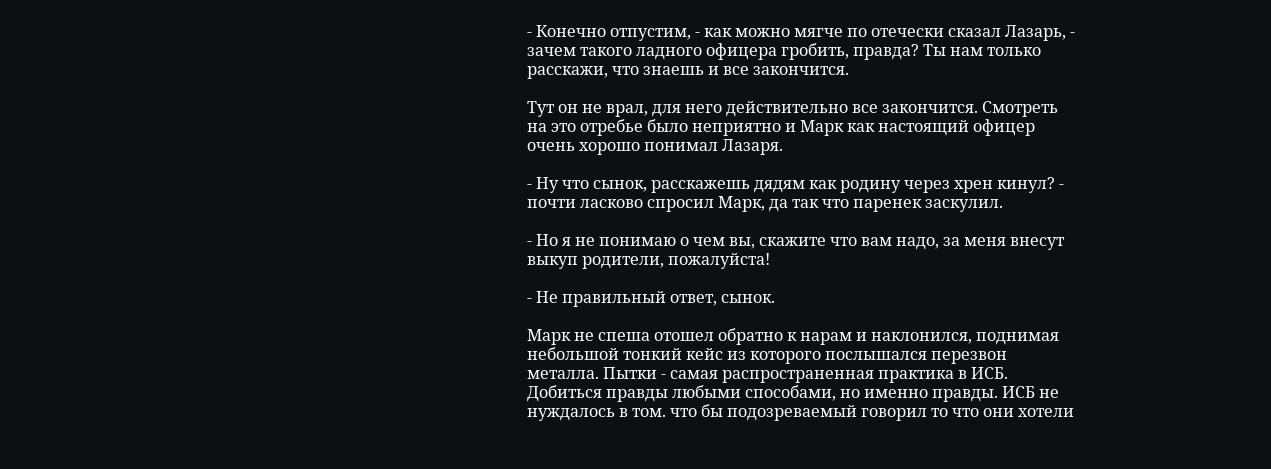- Конечно отпустим, - как можно мягче по отечески сказал Лазарь, - зачем такого ладного офицера гробить, правда? Ты нам только расскажи, что знаешь и все закончится.

Тут он не врал, для него действительно все закончится. Смотреть на это отребье было неприятно и Марк как настоящий офицер очень хорошо понимал Лазаря.

- Ну что сынок, расскажешь дядям как родину через хрен кинул? - почти ласково спросил Марк, да так что паренек заскулил.

- Но я не понимаю о чем вы, скажите что вам надо, за меня внесут выкуп родители, пожалуйста!

- Не правильный ответ, сынок.

Марк не спеша отошел обратно к нарам и наклонился, поднимая небольшой тонкий кейс из которого послышался перезвон металла. Пытки - самая распространенная практика в ИСБ. Добиться правды любыми способами, но именно правды. ИСБ не нуждалось в том. что бы подозреваемый говорил то что они хотели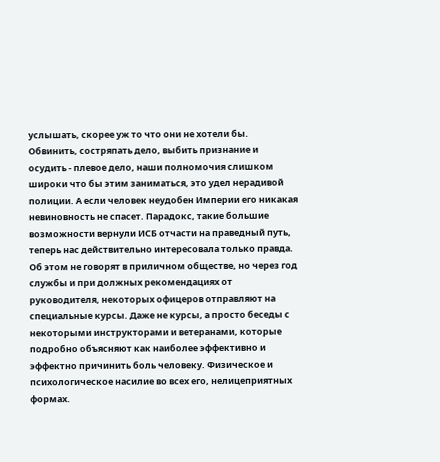услышать, скорее уж то что они не хотели бы. Обвинить, состряпать дело, выбить признание и осудить - плевое дело, наши полномочия слишком широки что бы этим заниматься, это удел нерадивой полиции. А если человек неудобен Империи его никакая невиновность не спасет. Парадокс, такие большие возможности вернули ИСБ отчасти на праведный путь, теперь нас действительно интересовала только правда. Об этом не говорят в приличном обществе, но через год службы и при должных рекомендациях от руководителя, некоторых офицеров отправляют на специальные курсы. Даже не курсы, а просто беседы с некоторыми инструкторами и ветеранами, которые подробно объясняют как наиболее эффективно и эффектно причинить боль человеку. Физическое и психологическое насилие во всех его, нелицеприятных формах.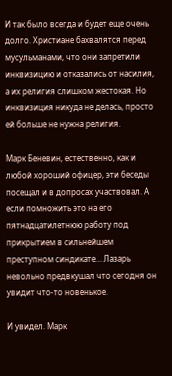И так было всегда и будет еще очень долго. Христиане бахвалятся перед мусульманами, что они запретили инквизицию и отказались от насилия, а их религия слишком жестокая. Но инквизиция никуда не делась, просто ей больше не нужна религия.

Марк Беневин, естественно, как и любой хороший офицер, эти беседы посещал и в допросах участвовал. А если помножить это на его пятнадцатилетнюю работу под прикрытием в сильнейшем преступном синдикате… Лазарь невольно предвкушал что сегодня он увидит что-то новенькое.

И увидел. Марк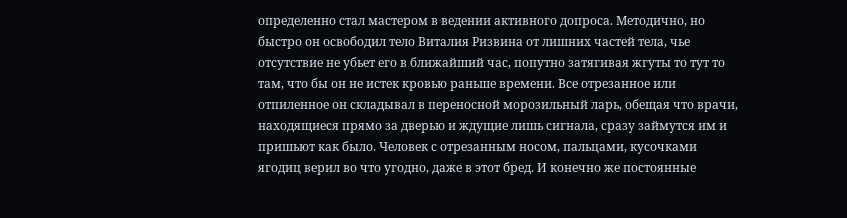определенно стал мастером в ведении активного допроса. Методично, но быстро он освободил тело Виталия Ризвина от лишних частей тела, чье отсутствие не убьет его в ближайший час, попутно затягивая жгуты то тут то там, что бы он не истек кровью раньше времени. Все отрезанное или отпиленное он складывал в переносной морозильный ларь, обещая что врачи, находящиеся прямо за дверью и ждущие лишь сигнала, сразу займутся им и пришьют как было. Человек с отрезанным носом, пальцами, кусочками ягодиц верил во что угодно, даже в этот бред. И конечно же постоянные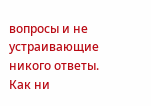вопросы и не устраивающие никого ответы. Как ни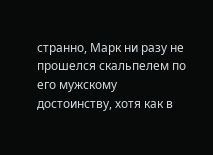странно, Марк ни разу не прошелся скальпелем по его мужскому достоинству, хотя как в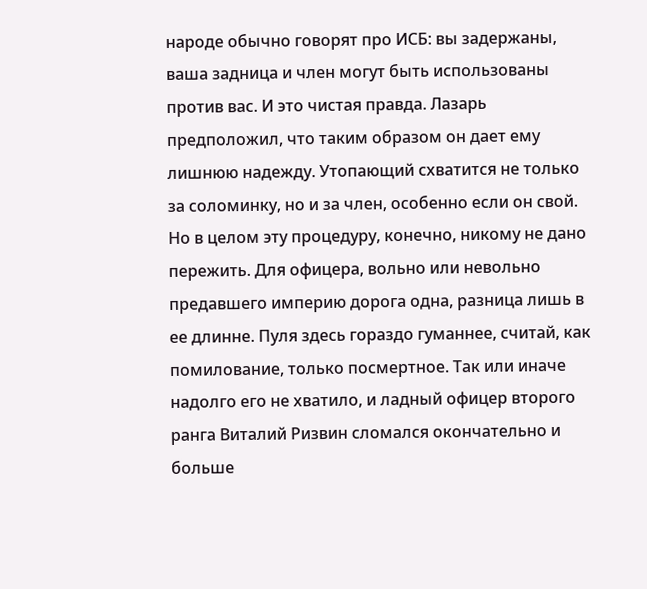народе обычно говорят про ИСБ: вы задержаны, ваша задница и член могут быть использованы против вас. И это чистая правда. Лазарь предположил, что таким образом он дает ему лишнюю надежду. Утопающий схватится не только за соломинку, но и за член, особенно если он свой. Но в целом эту процедуру, конечно, никому не дано пережить. Для офицера, вольно или невольно предавшего империю дорога одна, разница лишь в ее длинне. Пуля здесь гораздо гуманнее, считай, как помилование, только посмертное. Так или иначе надолго его не хватило, и ладный офицер второго ранга Виталий Ризвин сломался окончательно и больше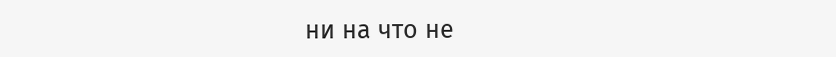ни на что не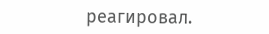реагировал.